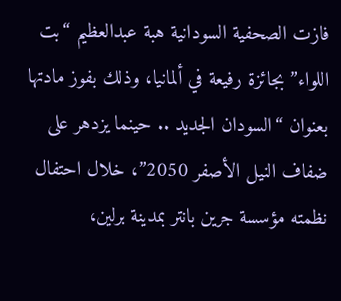فازت الصحفية السودانية هبة عبدالعظيم “بت اللواء” بجائزة رفيعة في ألمانيا، وذلك بفوز مادتها بعنوان “السودان الجديد .. حينما يزدهر على ضفاف النيل الأصفر 2050”، خلال احتفال نظمته مؤسسة جرين بانتر بمدينة برلين،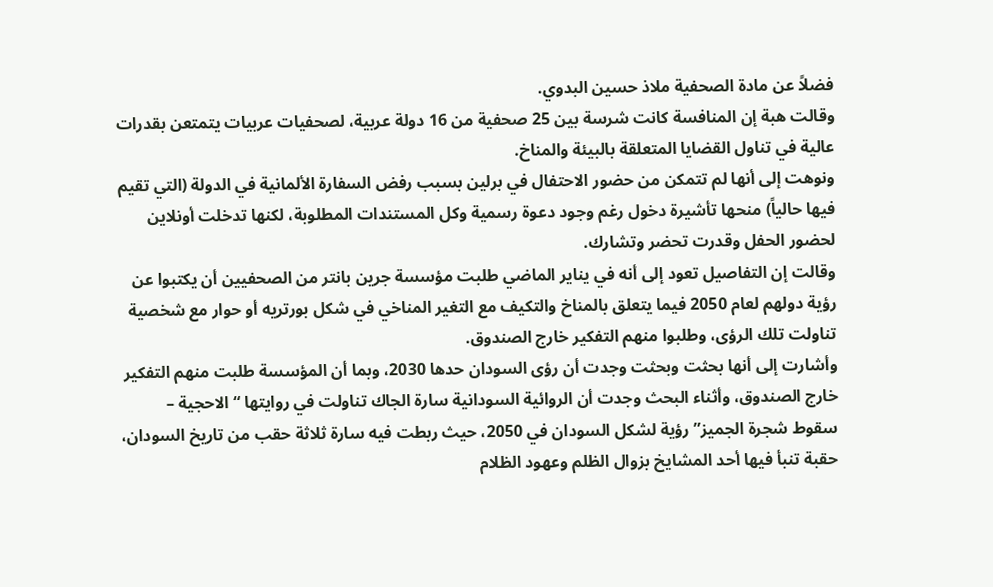فضلاً عن مادة الصحفية ملاذ حسين البدوي.
وقالت هبة إن المنافسة كانت شرسة بين 25 صحفية من 16 دولة عربية، لصحفيات عربيات يتمتعن بقدرات عالية في تناول القضايا المتعلقة بالبيئة والمناخ.
ونوهت إلى أنها لم تتمكن من حضور الاحتفال في برلين بسبب رفض السفارة الألمانية في الدولة (التي تقيم فيها حالياً) منحها تأشيرة دخول رغم وجود دعوة رسمية وكل المستندات المطلوبة، لكنها تدخلت أونلاين لحضور الحفل وقدرت تحضر وتشارك.
وقالت إن التفاصيل تعود إلى أنه في يناير الماضي طلبت مؤسسة جرين بانتر من الصحفيين أن يكتبوا عن رؤية دولهم لعام 2050 فيما يتعلق بالمناخ والتكيف مع التغير المناخي في شكل بورتريه أو حوار مع شخصية تناولت تلك الرؤى، وطلبوا منهم التفكير خارج الصندوق.
وأشارت إلى أنها بحثت وبحثت وجدت أن رؤى السودان حدها 2030، وبما أن المؤسسة طلبت منهم التفكير خارج الصندوق، وأثناء البحث وجدت أن الروائية السودانية سارة الجاك تناولت في روايتها “الاحجية – سقوط شجرة الجميز” رؤية لشكل السودان في 2050، حيث ربطت فيه سارة ثلاثة حقب من تاريخ السودان، حقبة تنبأ فيها أحد المشايخ بزوال الظلم وعهود الظلام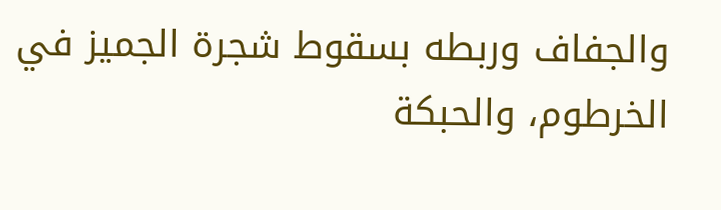والجفاف وربطه بسقوط شجرة الجميز في الخرطوم، والحبكة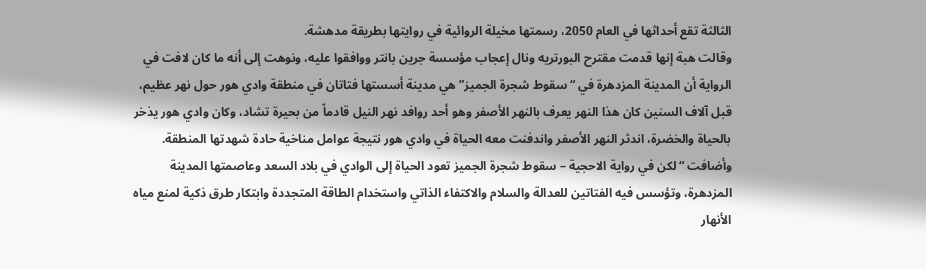الثالثة تقع أحداثها في العام 2050، رسمتها مخيلة الروائية في روايتها بطريقة مدهشة.
وقالت هبة إنها قدمت مقترح البورتريه ونال إعجاب مؤسسة جرين بانتر ووافقوا عليه، ونوهت إلى أنه ما كان لافت في الرواية أن المدينة المزدهرة في “سقوط شجرة الجميز” هي مدينة أسستها فتاتان في منطقة وادي هور حول نهر عظيم، قبل آلاف السنين كان هذا النهر يعرف بالنهر الأصفر وهو أحد روافد نهر النيل قادماً من بحيرة تشاد، وكان وادي هور يذخر بالحياة والخضرة، اندثر النهر الأصفر واندفنت معه الحياة في وادي هور نتيجة عوامل مناخية حادة شهدتها المنطقة.
وأضافت “لكن في رواية الاحجية – سقوط شجرة الجميز تعود الحياة إلى الوادي في بلاد السعد وعاصمتها المدينة المزدهرة، وتؤسس فيه الفتاتين للعدالة والسلام والاكتفاء الذاتي واستخدام الطاقة المتجددة وابتكار طرق ذكية لمنع مياه الأنهار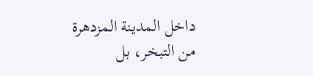داخل المدينة المزدهرة من التبخر، بل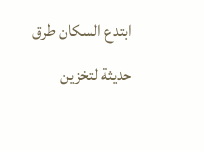ابتدع السكان طرق حديثة لتخزين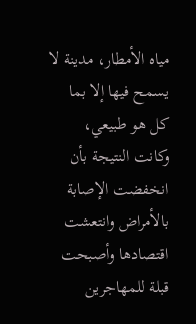مياه الأمطار، مدينة لا يسمح فيها إلا بما كل هو طبيعي، وكانت النتيجة بأن انخفضت الإصابة بالأمراض وانتعشت اقتصادها وأصبحت قبلة للمهاجرين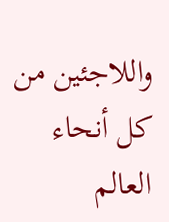واللاجئين من كل أنحاء العالم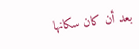بعد أن كان سكانها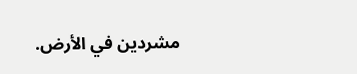مشردين في الأرض.